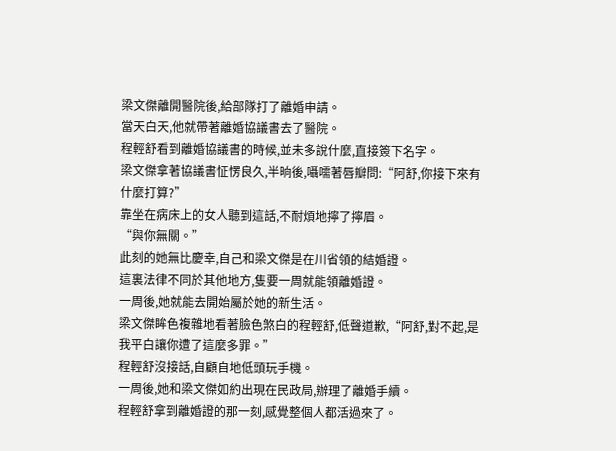梁文傑離開醫院後,給部隊打了離婚申請。
當天白天,他就帶著離婚協議書去了醫院。
程輕舒看到離婚協議書的時候,並未多說什麼,直接簽下名字。
梁文傑拿著協議書怔愣良久,半晌後,囁嚅著唇瓣問:“阿舒,你接下來有什麼打算?”
靠坐在病床上的女人聽到這話,不耐煩地擰了擰眉。
“與你無關。”
此刻的她無比慶幸,自己和梁文傑是在川省領的結婚證。
這裏法律不同於其他地方,隻要一周就能領離婚證。
一周後,她就能去開始屬於她的新生活。
梁文傑眸色複雜地看著臉色煞白的程輕舒,低聲道歉,“阿舒,對不起,是我平白讓你遭了這麼多罪。”
程輕舒沒接話,自顧自地低頭玩手機。
一周後,她和梁文傑如約出現在民政局,辦理了離婚手續。
程輕舒拿到離婚證的那一刻,感覺整個人都活過來了。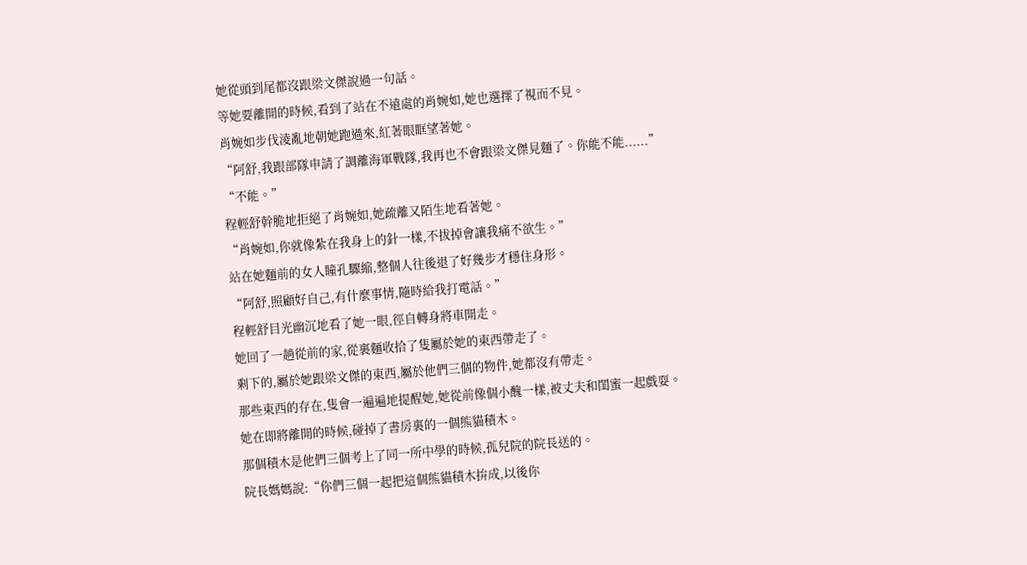她從頭到尾都沒跟梁文傑說過一句話。
等她要離開的時候,看到了站在不遠處的肖婉如,她也選擇了視而不見。
肖婉如步伐淩亂地朝她跑過來,紅著眼眶望著她。
“阿舒,我跟部隊申請了調離海軍戰隊,我再也不會跟梁文傑見麵了。你能不能......”
“不能。”
程輕舒幹脆地拒絕了肖婉如,她疏離又陌生地看著她。
“肖婉如,你就像紮在我身上的針一樣,不拔掉會讓我痛不欲生。”
站在她麵前的女人瞳孔驟縮,整個人往後退了好幾步才穩住身形。
“阿舒,照顧好自己,有什麼事情,隨時給我打電話。”
程輕舒目光幽沉地看了她一眼,徑自轉身將車開走。
她回了一趟從前的家,從裏麵收拾了隻屬於她的東西帶走了。
剩下的,屬於她跟梁文傑的東西,屬於他們三個的物件,她都沒有帶走。
那些東西的存在,隻會一遍遍地提醒她,她從前像個小醜一樣,被丈夫和閨蜜一起戲耍。
她在即將離開的時候,碰掉了書房裏的一個熊貓積木。
那個積木是他們三個考上了同一所中學的時候,孤兒院的院長送的。
院長媽媽說:“你們三個一起把這個熊貓積木拚成,以後你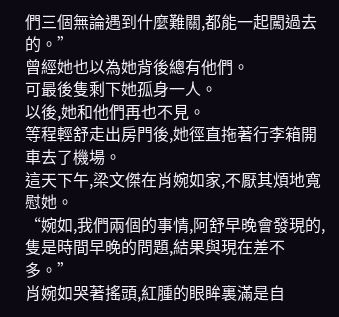們三個無論遇到什麼難關,都能一起闖過去的。”
曾經她也以為她背後總有他們。
可最後隻剩下她孤身一人。
以後,她和他們再也不見。
等程輕舒走出房門後,她徑直拖著行李箱開車去了機場。
這天下午,梁文傑在肖婉如家,不厭其煩地寬慰她。
“婉如,我們兩個的事情,阿舒早晚會發現的,隻是時間早晚的問題,結果與現在差不多。”
肖婉如哭著搖頭,紅腫的眼眸裏滿是自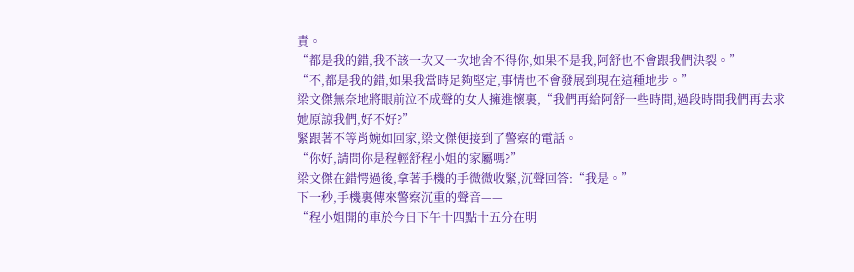責。
“都是我的錯,我不該一次又一次地舍不得你,如果不是我,阿舒也不會跟我們決裂。”
“不,都是我的錯,如果我當時足夠堅定,事情也不會發展到現在這種地步。”
梁文傑無奈地將眼前泣不成聲的女人擁進懷裏,“我們再給阿舒一些時間,過段時間我們再去求她原諒我們,好不好?”
緊跟著不等肖婉如回家,梁文傑便接到了警察的電話。
“你好,請問你是程輕舒程小姐的家屬嗎?”
梁文傑在錯愕過後,拿著手機的手微微收緊,沉聲回答:“我是。”
下一秒,手機裏傳來警察沉重的聲音——
“程小姐開的車於今日下午十四點十五分在明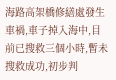海路高架橋修繕處發生車禍,車子掉入海中,目前已搜救三個小時,暫未搜救成功,初步判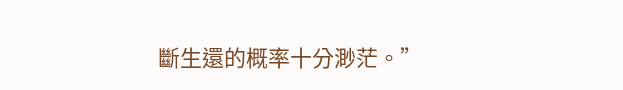斷生還的概率十分渺茫。”